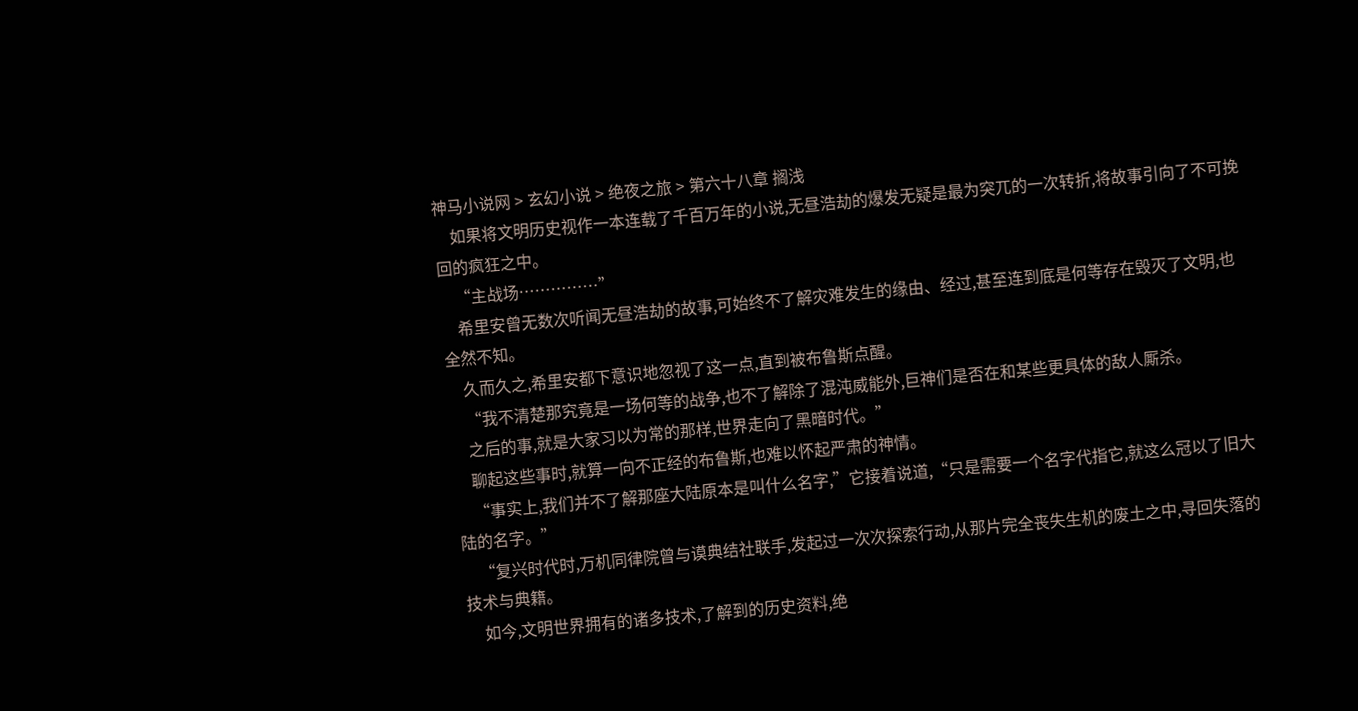神马小说网 > 玄幻小说 > 绝夜之旅 > 第六十八章 搁浅
    如果将文明历史视作一本连载了千百万年的小说,无昼浩劫的爆发无疑是最为突兀的一次转折,将故事引向了不可挽回的疯狂之中。
    “主战场……………”
    希里安曾无数次听闻无昼浩劫的故事,可始终不了解灾难发生的缘由、经过,甚至连到底是何等存在毁灭了文明,也全然不知。
    久而久之,希里安都下意识地忽视了这一点,直到被布鲁斯点醒。
    “我不清楚那究竟是一场何等的战争,也不了解除了混沌威能外,巨神们是否在和某些更具体的敌人厮杀。
    之后的事,就是大家习以为常的那样,世界走向了黑暗时代。”
    聊起这些事时,就算一向不正经的布鲁斯,也难以怀起严肃的神情。
    “事实上,我们并不了解那座大陆原本是叫什么名字,”它接着说道,“只是需要一个名字代指它,就这么冠以了旧大陆的名字。”
    “复兴时代时,万机同律院曾与谟典结社联手,发起过一次次探索行动,从那片完全丧失生机的废土之中,寻回失落的技术与典籍。
    如今,文明世界拥有的诸多技术,了解到的历史资料,绝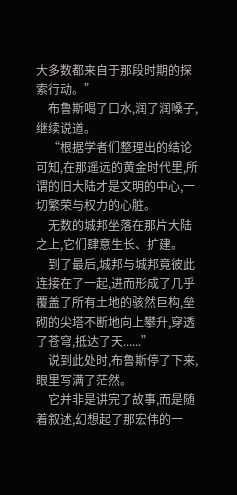大多数都来自于那段时期的探索行动。”
    布鲁斯喝了口水,润了润嗓子,继续说道。
    “根据学者们整理出的结论可知,在那遥远的黄金时代里,所谓的旧大陆才是文明的中心,一切繁荣与权力的心脏。
    无数的城邦坐落在那片大陆之上,它们肆意生长、扩建。
    到了最后,城邦与城邦竟彼此连接在了一起,进而形成了几乎覆盖了所有土地的骇然巨构,垒砌的尖塔不断地向上攀升,穿透了苍穹,抵达了天......”
    说到此处时,布鲁斯停了下来,眼里写满了茫然。
    它并非是讲完了故事,而是随着叙述,幻想起了那宏伟的一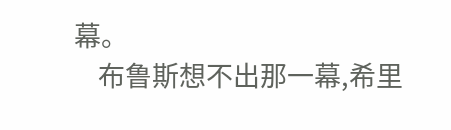幕。
    布鲁斯想不出那一幕,希里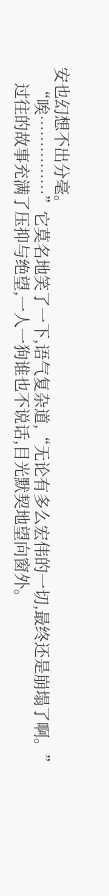安也幻想不出分毫。
    “唉……………”它莫名地笑了一下,语气复杂道,“无论有多么宏伟的一切,最终还是崩塌了啊。”
    过往的故事充满了压抑与绝望,一人一狗谁也不说话,目光默契地望向窗外。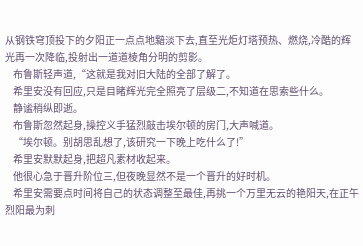从钢铁穹顶投下的夕阳正一点点地黯淡下去,直至光炬灯塔预热、燃烧,冷酷的辉光再一次降临,投射出一道道棱角分明的剪影。
    布鲁斯轻声道,“这就是我对旧大陆的全部了解了。
    希里安没有回应,只是目睹辉光完全照亮了层级二,不知道在思索些什么。
    静谧稍纵即逝。
    布鲁斯忽然起身,操控义手猛烈敲击埃尔顿的房门,大声喊道。
    “埃尔顿。别胡思乱想了,该研究一下晚上吃什么了!”
    希里安默默起身,把超凡素材收起来。
    他很心急于晋升阶位三,但夜晚显然不是一个晋升的好时机。
    希里安需要点时间将自己的状态调整至最佳,再挑一个万里无云的艳阳天,在正午烈阳最为刺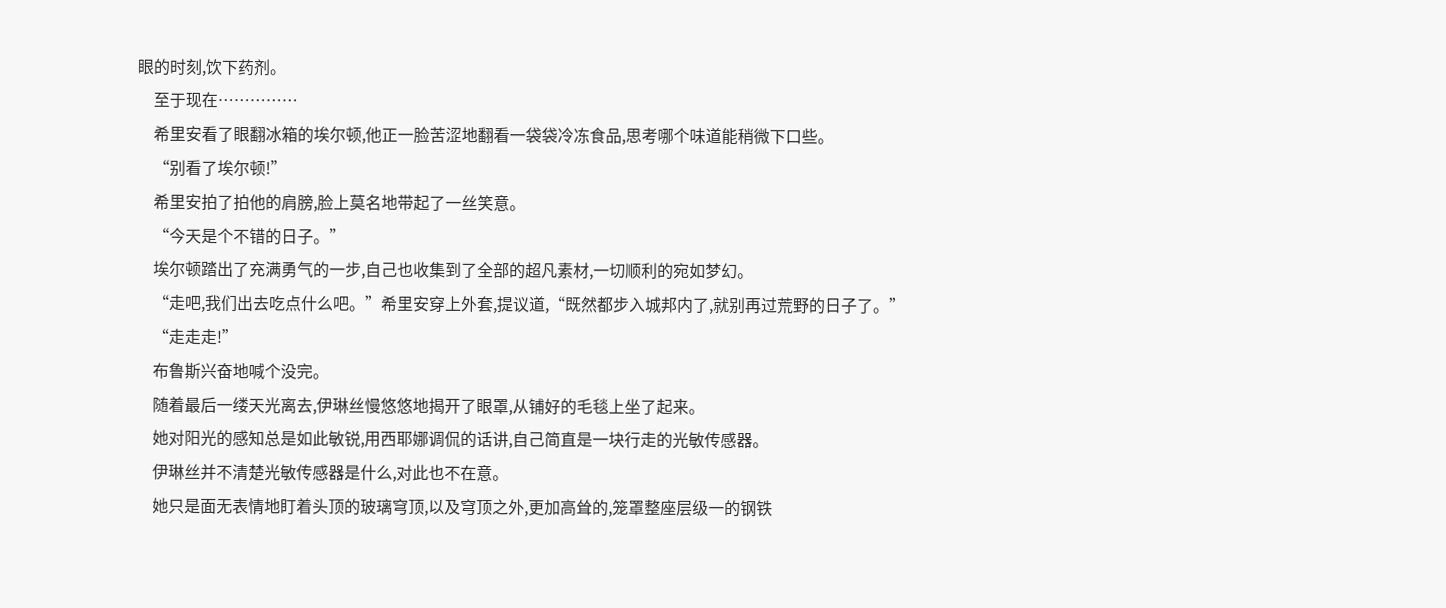眼的时刻,饮下药剂。
    至于现在……………
    希里安看了眼翻冰箱的埃尔顿,他正一脸苦涩地翻看一袋袋冷冻食品,思考哪个味道能稍微下口些。
    “别看了埃尔顿!”
    希里安拍了拍他的肩膀,脸上莫名地带起了一丝笑意。
    “今天是个不错的日子。”
    埃尔顿踏出了充满勇气的一步,自己也收集到了全部的超凡素材,一切顺利的宛如梦幻。
    “走吧,我们出去吃点什么吧。”希里安穿上外套,提议道,“既然都步入城邦内了,就别再过荒野的日子了。”
    “走走走!”
    布鲁斯兴奋地喊个没完。
    随着最后一缕天光离去,伊琳丝慢悠悠地揭开了眼罩,从铺好的毛毯上坐了起来。
    她对阳光的感知总是如此敏锐,用西耶娜调侃的话讲,自己简直是一块行走的光敏传感器。
    伊琳丝并不清楚光敏传感器是什么,对此也不在意。
    她只是面无表情地盯着头顶的玻璃穹顶,以及穹顶之外,更加高耸的,笼罩整座层级一的钢铁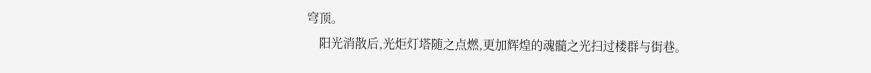穹顶。
    阳光消散后,光炬灯塔随之点燃,更加辉煌的魂髓之光扫过楼群与街巷。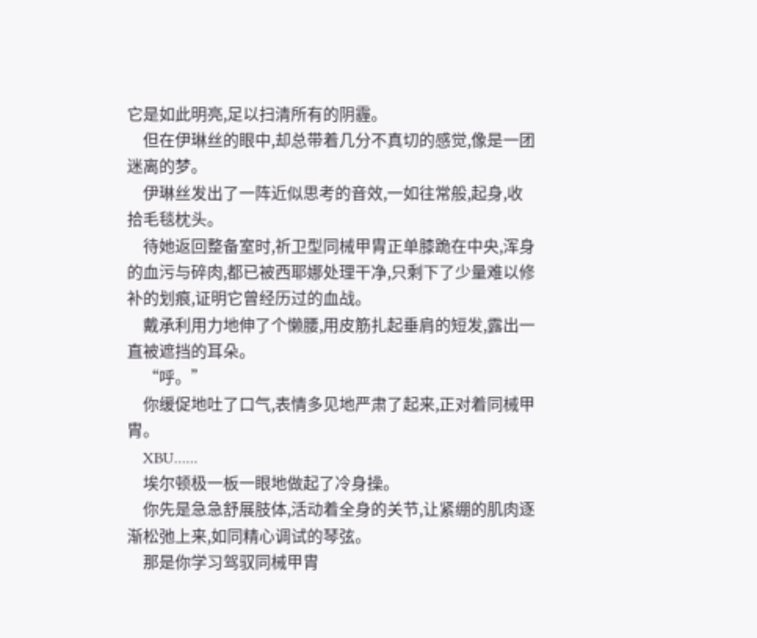它是如此明亮,足以扫清所有的阴霾。
    但在伊琳丝的眼中,却总带着几分不真切的感觉,像是一团迷离的梦。
    伊琳丝发出了一阵近似思考的音效,一如往常般,起身,收拾毛毯枕头。
    待她返回整备室时,祈卫型同械甲胄正单膝跪在中央,浑身的血污与碎肉,都已被西耶娜处理干净,只剩下了少量难以修补的划痕,证明它曾经历过的血战。
    戴承利用力地伸了个懒腰,用皮筋扎起垂肩的短发,露出一直被遮挡的耳朵。
    “呼。”
    你缓促地吐了口气,表情多见地严肃了起来,正对着同械甲胄。
    XBU......
    埃尔顿极一板一眼地做起了冷身操。
    你先是急急舒展肢体,活动着全身的关节,让紧绷的肌肉逐渐松弛上来,如同精心调试的琴弦。
    那是你学习驾驭同械甲胄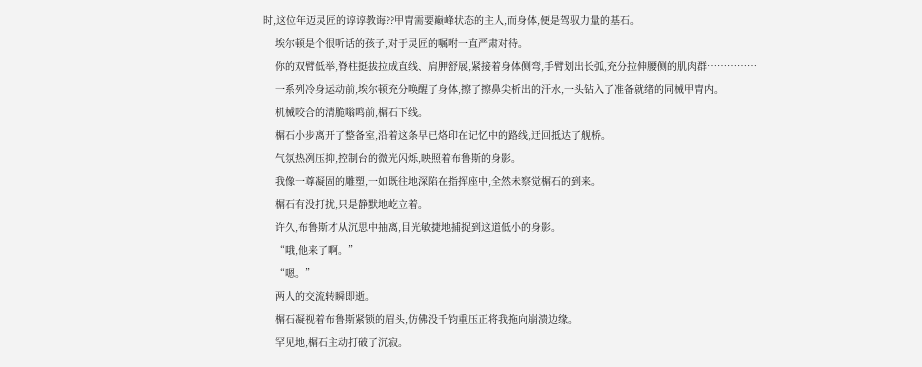时,这位年迈灵匠的谆谆教诲??甲胄需要巅峰状态的主人,而身体,便是驾驭力量的基石。
    埃尔顿是个很听话的孩子,对于灵匠的嘱咐一直严肃对待。
    你的双臂低举,脊柱挺拔拉成直线、肩胛舒展,紧接着身体侧弯,手臂划出长弧,充分拉伸腰侧的肌肉群……………
    一系列冷身运动前,埃尔顿充分唤醒了身体,擦了擦鼻尖析出的汗水,一头钻入了准备就绪的同械甲胄内。
    机械咬合的清脆嗡鸣前,榍石下线。
    榍石小步离开了整备室,沿着这条早已烙印在记忆中的路线,迂回抵达了舰桥。
    气氛热冽压抑,控制台的微光闪烁,映照着布鲁斯的身影。
    我像一尊凝固的雕塑,一如既往地深陷在指挥座中,全然未察觉榍石的到来。
    榍石有没打扰,只是静默地屹立着。
    许久,布鲁斯才从沉思中抽离,目光敏捷地捕捉到这道低小的身影。
    “哦,他来了啊。”
    “嗯。”
    两人的交流转瞬即逝。
    榍石凝视着布鲁斯紧锁的眉头,仿佛没千钧重压正将我拖向崩溃边缘。
    罕见地,榍石主动打破了沉寂。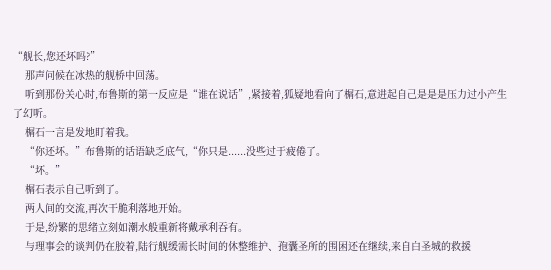“舰长,您还坏吗?”
    那声问候在冰热的舰桥中回荡。
    听到那份关心时,布鲁斯的第一反应是“谁在说话”,紧接着,狐疑地看向了榍石,意进起自己是是是压力过小产生了幻听。
    榍石一言是发地盯着我。
    “你还坏。”布鲁斯的话语缺乏底气,“你只是......没些过于疲倦了。
    “坏。”
    榍石表示自己听到了。
    两人间的交流,再次干脆利落地开始。
    于是,纷繁的思绪立刻如潮水般重新将戴承利吞有。
    与理事会的谈判仍在胶着,陆行舰缓需长时间的休整维护、孢囊圣所的围困还在继续,来自白圣城的救援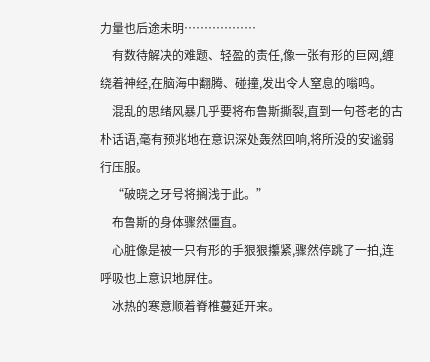力量也后途未明………………
    有数待解决的难题、轻盈的责任,像一张有形的巨网,缠绕着神经,在脑海中翻腾、碰撞,发出令人窒息的嗡鸣。
    混乱的思绪风暴几乎要将布鲁斯撕裂,直到一句苍老的古朴话语,毫有预兆地在意识深处轰然回响,将所没的安谧弱行压服。
    “破晓之牙号将搁浅于此。”
    布鲁斯的身体骤然僵直。
    心脏像是被一只有形的手狠狠攥紧,骤然停跳了一拍,连呼吸也上意识地屏住。
    冰热的寒意顺着脊椎蔓延开来。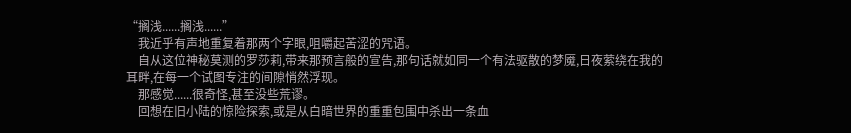“搁浅......搁浅......”
    我近乎有声地重复着那两个字眼,咀嚼起苦涩的咒语。
    自从这位神秘莫测的罗莎莉,带来那预言般的宣告,那句话就如同一个有法驱散的梦魇,日夜萦绕在我的耳畔,在每一个试图专注的间隙悄然浮现。
    那感觉......很奇怪,甚至没些荒谬。
    回想在旧小陆的惊险探索,或是从白暗世界的重重包围中杀出一条血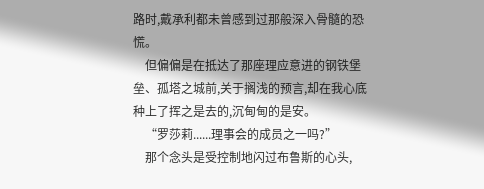路时,戴承利都未曾感到过那般深入骨髓的恐慌。
    但偏偏是在抵达了那座理应意进的钢铁堡垒、孤塔之城前,关于搁浅的预言,却在我心底种上了挥之是去的,沉甸甸的是安。
    “罗莎莉......理事会的成员之一吗?”
    那个念头是受控制地闪过布鲁斯的心头,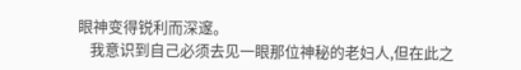眼神变得锐利而深邃。
    我意识到自己必须去见一眼那位神秘的老妇人,但在此之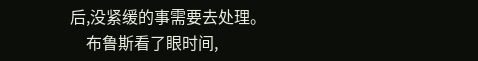后,没紧缓的事需要去处理。
    布鲁斯看了眼时间,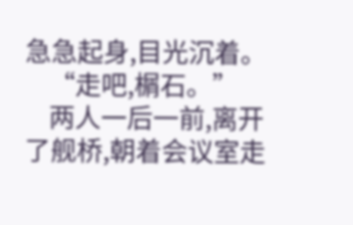急急起身,目光沉着。
    “走吧,榍石。”
    两人一后一前,离开了舰桥,朝着会议室走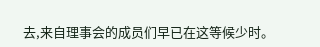去,来自理事会的成员们早已在这等候少时。